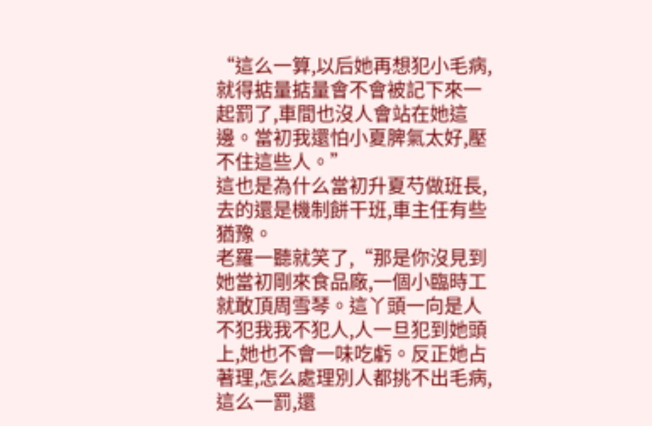“這么一算,以后她再想犯小毛病,就得掂量掂量會不會被記下來一起罰了,車間也沒人會站在她這邊。當初我還怕小夏脾氣太好,壓不住這些人。”
這也是為什么當初升夏芍做班長,去的還是機制餅干班,車主任有些猶豫。
老羅一聽就笑了,“那是你沒見到她當初剛來食品廠,一個小臨時工就敢頂周雪琴。這丫頭一向是人不犯我我不犯人,人一旦犯到她頭上,她也不會一味吃虧。反正她占著理,怎么處理別人都挑不出毛病,這么一罰,還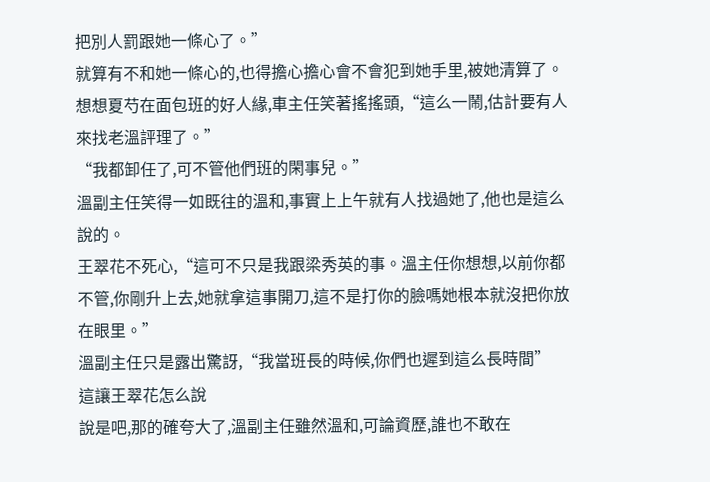把別人罰跟她一條心了。”
就算有不和她一條心的,也得擔心擔心會不會犯到她手里,被她清算了。
想想夏芍在面包班的好人緣,車主任笑著搖搖頭,“這么一鬧,估計要有人來找老溫評理了。”
“我都卸任了,可不管他們班的閑事兒。”
溫副主任笑得一如既往的溫和,事實上上午就有人找過她了,他也是這么說的。
王翠花不死心,“這可不只是我跟梁秀英的事。溫主任你想想,以前你都不管,你剛升上去,她就拿這事開刀,這不是打你的臉嗎她根本就沒把你放在眼里。”
溫副主任只是露出驚訝,“我當班長的時候,你們也遲到這么長時間”
這讓王翠花怎么說
說是吧,那的確夸大了,溫副主任雖然溫和,可論資歷,誰也不敢在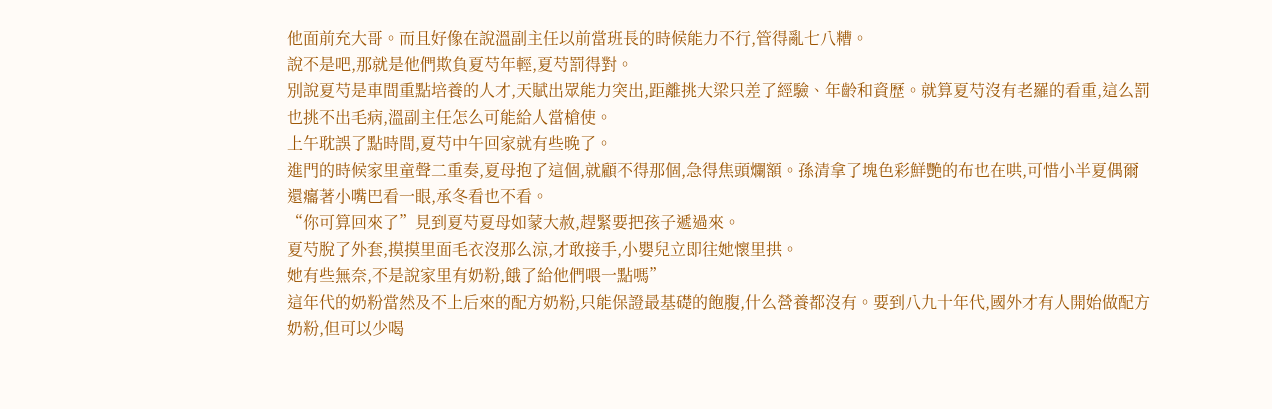他面前充大哥。而且好像在說溫副主任以前當班長的時候能力不行,管得亂七八糟。
說不是吧,那就是他們欺負夏芍年輕,夏芍罰得對。
別說夏芍是車間重點培養的人才,天賦出眾能力突出,距離挑大梁只差了經驗、年齡和資歷。就算夏芍沒有老羅的看重,這么罰也挑不出毛病,溫副主任怎么可能給人當槍使。
上午耽誤了點時間,夏芍中午回家就有些晚了。
進門的時候家里童聲二重奏,夏母抱了這個,就顧不得那個,急得焦頭爛額。孫清拿了塊色彩鮮艷的布也在哄,可惜小半夏偶爾還癟著小嘴巴看一眼,承冬看也不看。
“你可算回來了”見到夏芍夏母如蒙大赦,趕緊要把孩子遞過來。
夏芍脫了外套,摸摸里面毛衣沒那么涼,才敢接手,小嬰兒立即往她懷里拱。
她有些無奈,不是說家里有奶粉,餓了給他們喂一點嗎”
這年代的奶粉當然及不上后來的配方奶粉,只能保證最基礎的飽腹,什么營養都沒有。要到八九十年代,國外才有人開始做配方奶粉,但可以少喝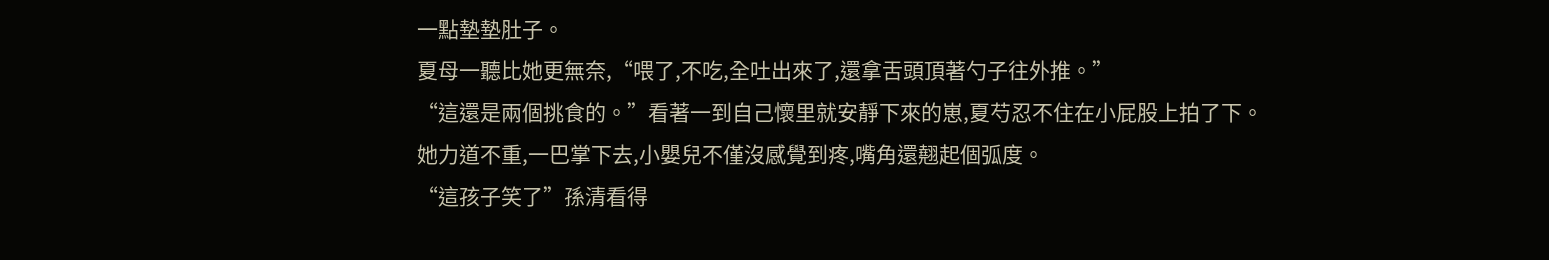一點墊墊肚子。
夏母一聽比她更無奈,“喂了,不吃,全吐出來了,還拿舌頭頂著勺子往外推。”
“這還是兩個挑食的。”看著一到自己懷里就安靜下來的崽,夏芍忍不住在小屁股上拍了下。
她力道不重,一巴掌下去,小嬰兒不僅沒感覺到疼,嘴角還翹起個弧度。
“這孩子笑了”孫清看得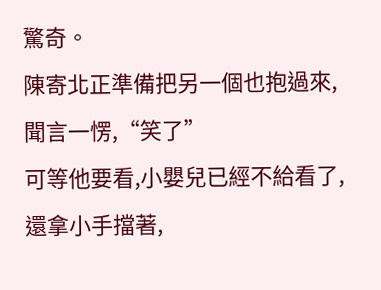驚奇。
陳寄北正準備把另一個也抱過來,聞言一愣,“笑了”
可等他要看,小嬰兒已經不給看了,還拿小手擋著,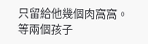只留給他幾個肉窩窩。
等兩個孩子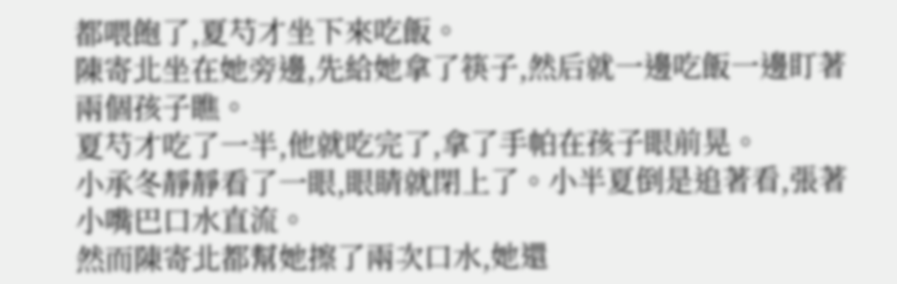都喂飽了,夏芍才坐下來吃飯。
陳寄北坐在她旁邊,先給她拿了筷子,然后就一邊吃飯一邊盯著兩個孩子瞧。
夏芍才吃了一半,他就吃完了,拿了手帕在孩子眼前晃。
小承冬靜靜看了一眼,眼睛就閉上了。小半夏倒是追著看,張著小嘴巴口水直流。
然而陳寄北都幫她擦了兩次口水,她還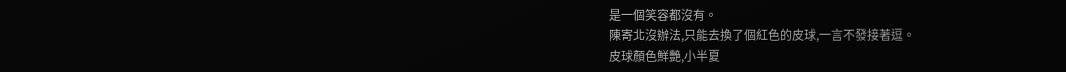是一個笑容都沒有。
陳寄北沒辦法,只能去換了個紅色的皮球,一言不發接著逗。
皮球顏色鮮艷,小半夏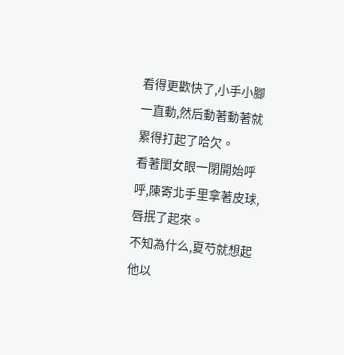看得更歡快了,小手小腳一直動,然后動著動著就累得打起了哈欠。
看著閨女眼一閉開始呼呼,陳寄北手里拿著皮球,唇抿了起來。
不知為什么,夏芍就想起他以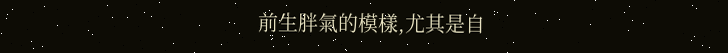前生胖氣的模樣,尤其是自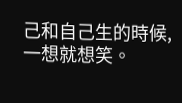己和自己生的時候,一想就想笑。